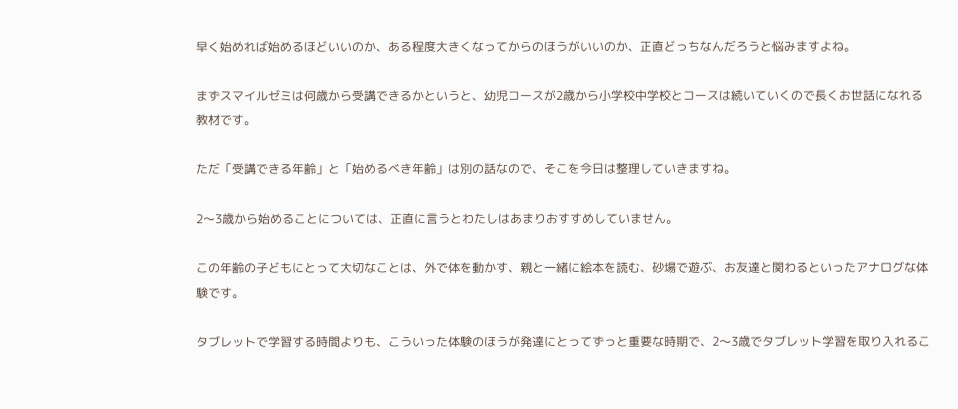早く始めれば始めるほどいいのか、ある程度大きくなってからのほうがいいのか、正直どっちなんだろうと悩みますよね。

まずスマイルゼミは何歳から受講できるかというと、幼児コースが2歳から小学校中学校とコースは続いていくので長くお世話になれる教材です。

ただ「受講できる年齢」と「始めるべき年齢」は別の話なので、そこを今日は整理していきますね。

2〜3歳から始めることについては、正直に言うとわたしはあまりおすすめしていません。

この年齢の子どもにとって大切なことは、外で体を動かす、親と一緒に絵本を読む、砂場で遊ぶ、お友達と関わるといったアナログな体験です。

タブレットで学習する時間よりも、こういった体験のほうが発達にとってずっと重要な時期で、2〜3歳でタブレット学習を取り入れるこ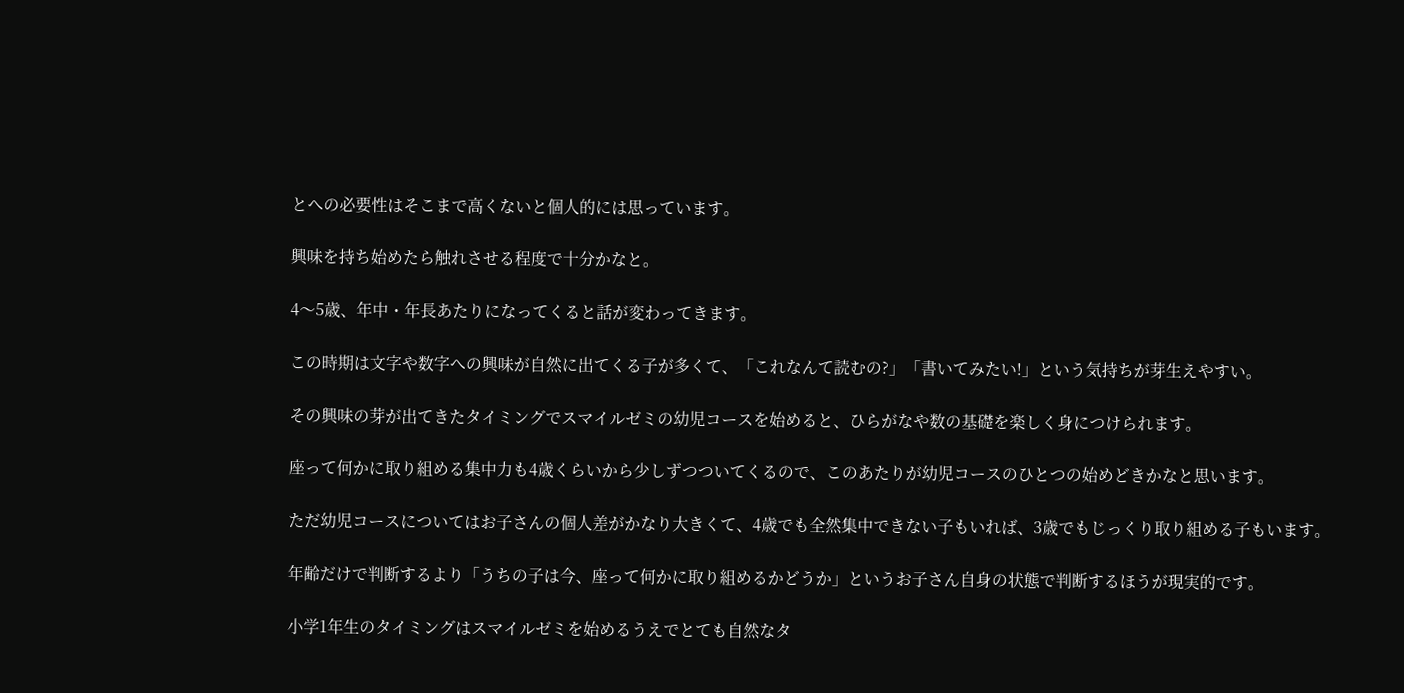とへの必要性はそこまで高くないと個人的には思っています。

興味を持ち始めたら触れさせる程度で十分かなと。

4〜5歳、年中・年長あたりになってくると話が変わってきます。

この時期は文字や数字への興味が自然に出てくる子が多くて、「これなんて読むの?」「書いてみたい!」という気持ちが芽生えやすい。

その興味の芽が出てきたタイミングでスマイルゼミの幼児コースを始めると、ひらがなや数の基礎を楽しく身につけられます。

座って何かに取り組める集中力も4歳くらいから少しずつついてくるので、このあたりが幼児コースのひとつの始めどきかなと思います。

ただ幼児コースについてはお子さんの個人差がかなり大きくて、4歳でも全然集中できない子もいれば、3歳でもじっくり取り組める子もいます。

年齢だけで判断するより「うちの子は今、座って何かに取り組めるかどうか」というお子さん自身の状態で判断するほうが現実的です。

小学1年生のタイミングはスマイルゼミを始めるうえでとても自然なタ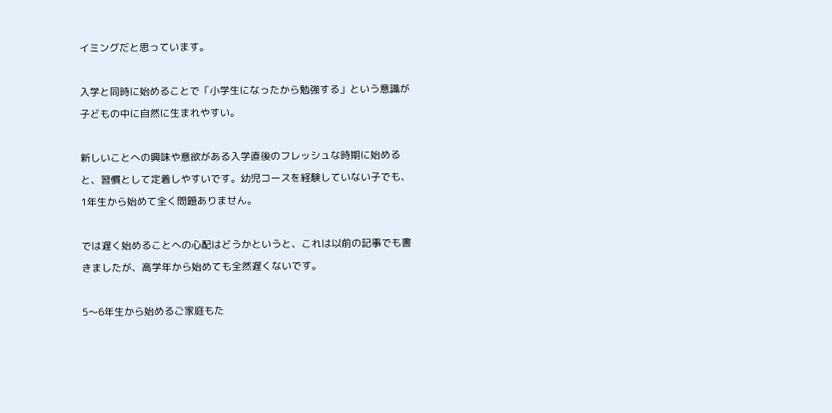イミングだと思っています。

入学と同時に始めることで「小学生になったから勉強する」という意識が子どもの中に自然に生まれやすい。

新しいことへの興味や意欲がある入学直後のフレッシュな時期に始めると、習慣として定着しやすいです。幼児コースを経験していない子でも、1年生から始めて全く問題ありません。

では遅く始めることへの心配はどうかというと、これは以前の記事でも書きましたが、高学年から始めても全然遅くないです。

5〜6年生から始めるご家庭もた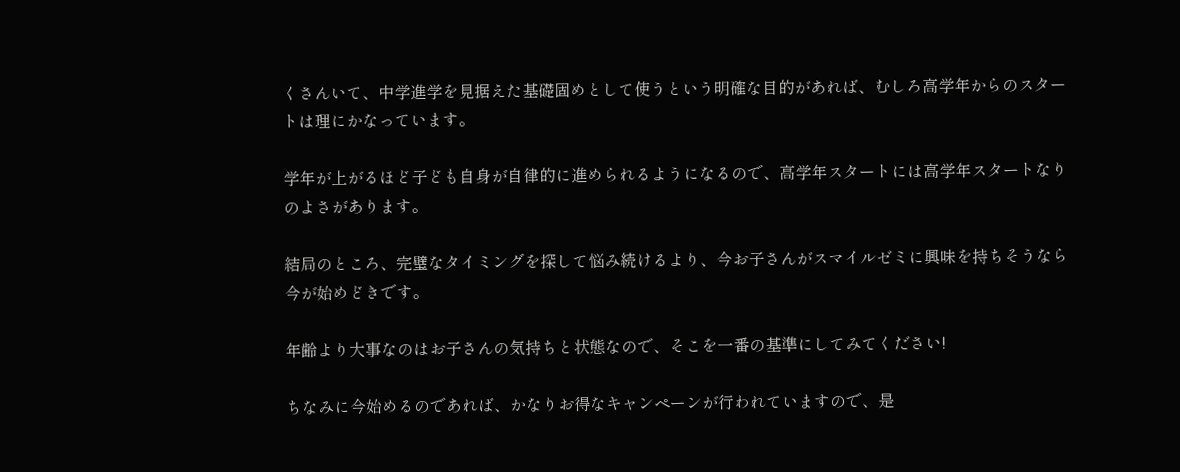くさんいて、中学進学を見据えた基礎固めとして使うという明確な目的があれば、むしろ高学年からのスタートは理にかなっています。

学年が上がるほど子ども自身が自律的に進められるようになるので、高学年スタートには高学年スタートなりのよさがあります。

結局のところ、完璧なタイミングを探して悩み続けるより、今お子さんがスマイルゼミに興味を持ちそうなら今が始めどきです。

年齢より大事なのはお子さんの気持ちと状態なので、そこを一番の基準にしてみてください!

ちなみに今始めるのであれば、かなりお得なキャンペーンが行われていますので、是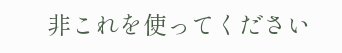非これを使ってください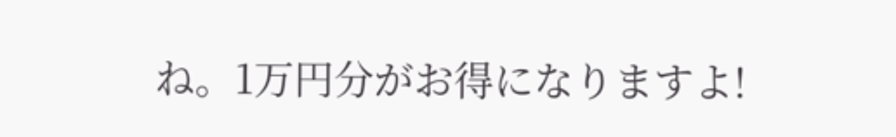ね。1万円分がお得になりますよ!